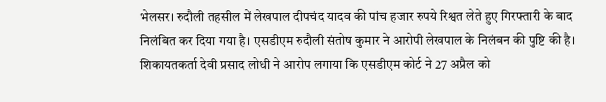भेलसर। रुदौली तहसील में लेखपाल दीपचंद यादव की पांच हजार रुपये रिश्वत लेते हुए गिरफ्तारी के बाद निलंबित कर दिया गया है। एसडीएम रुदौली संतोष कुमार ने आरोपी लेखपाल के निलंबन की पुष्टि की है।
शिकायतकर्ता देवी प्रसाद लोधी ने आरोप लगाया कि एसडीएम कोर्ट ने 27 अप्रैल को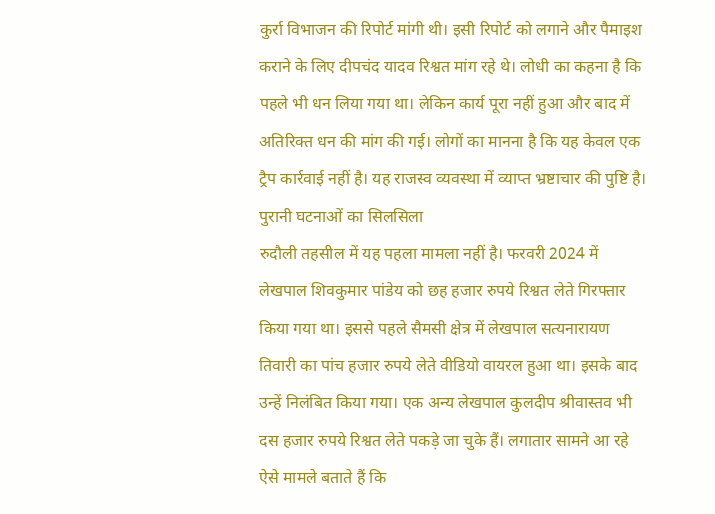कुर्रा विभाजन की रिपोर्ट मांगी थी। इसी रिपोर्ट को लगाने और पैमाइश कराने के लिए दीपचंद यादव रिश्वत मांग रहे थे। लोधी का कहना है कि पहले भी धन लिया गया था। लेकिन कार्य पूरा नहीं हुआ और बाद में अतिरिक्त धन की मांग की गई। लोगों का मानना है कि यह केवल एक ट्रैप कार्रवाई नहीं है। यह राजस्व व्यवस्था में व्याप्त भ्रष्टाचार की पुष्टि है।
पुरानी घटनाओं का सिलसिला
रुदौली तहसील में यह पहला मामला नहीं है। फरवरी 2024 में लेखपाल शिवकुमार पांडेय को छह हजार रुपये रिश्वत लेते गिरफ्तार किया गया था। इससे पहले सैमसी क्षेत्र में लेखपाल सत्यनारायण तिवारी का पांच हजार रुपये लेते वीडियो वायरल हुआ था। इसके बाद उन्हें निलंबित किया गया। एक अन्य लेखपाल कुलदीप श्रीवास्तव भी दस हजार रुपये रिश्वत लेते पकड़े जा चुके हैं। लगातार सामने आ रहे ऐसे मामले बताते हैं कि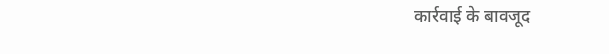कार्रवाई के बावजूद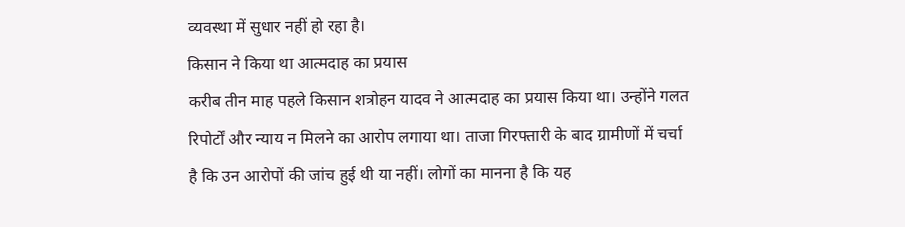व्यवस्था में सुधार नहीं हो रहा है।
किसान ने किया था आत्मदाह का प्रयास
करीब तीन माह पहले किसान शत्रोहन यादव ने आत्मदाह का प्रयास किया था। उन्होंने गलत रिपोर्टों और न्याय न मिलने का आरोप लगाया था। ताजा गिरफ्तारी के बाद ग्रामीणों में चर्चा है कि उन आरोपों की जांच हुई थी या नहीं। लोगों का मानना है कि यह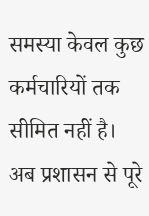समस्या केवल कुछ कर्मचारियों तक सीमित नहीं है। अब प्रशासन से पूरे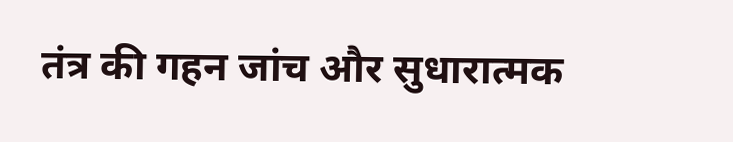तंत्र की गहन जांच और सुधारात्मक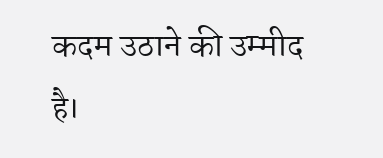कदम उठाने की उम्मीद है।